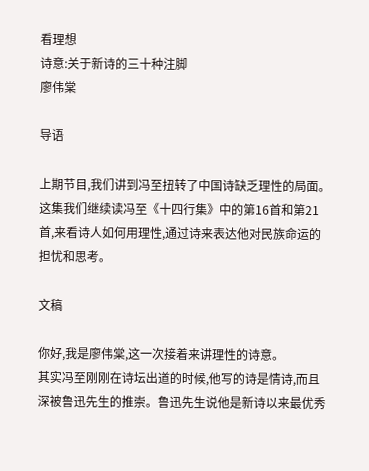看理想
诗意:关于新诗的三十种注脚
廖伟棠

导语

上期节目,我们讲到冯至扭转了中国诗缺乏理性的局面。这集我们继续读冯至《十四行集》中的第16首和第21首,来看诗人如何用理性,通过诗来表达他对民族命运的担忧和思考。

文稿

你好,我是廖伟棠,这一次接着来讲理性的诗意。
其实冯至刚刚在诗坛出道的时候,他写的诗是情诗,而且深被鲁迅先生的推崇。鲁迅先生说他是新诗以来最优秀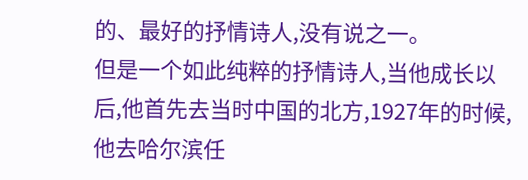的、最好的抒情诗人,没有说之一。
但是一个如此纯粹的抒情诗人,当他成长以后,他首先去当时中国的北方,1927年的时候,他去哈尔滨任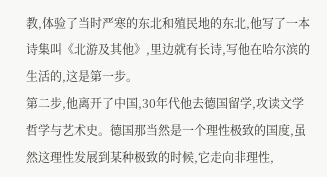教,体验了当时严寒的东北和殖民地的东北,他写了一本诗集叫《北游及其他》,里边就有长诗,写他在哈尔滨的生活的,这是第一步。
第二步,他离开了中国,30年代他去德国留学,攻读文学哲学与艺术史。德国那当然是一个理性极致的国度,虽然这理性发展到某种极致的时候,它走向非理性,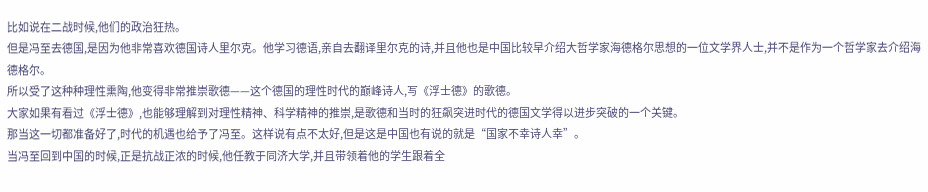比如说在二战时候,他们的政治狂热。
但是冯至去德国,是因为他非常喜欢德国诗人里尔克。他学习德语,亲自去翻译里尔克的诗,并且他也是中国比较早介绍大哲学家海德格尔思想的一位文学界人士,并不是作为一个哲学家去介绍海德格尔。
所以受了这种种理性熏陶,他变得非常推崇歌德——这个德国的理性时代的巅峰诗人,写《浮士德》的歌德。
大家如果有看过《浮士德》,也能够理解到对理性精神、科学精神的推崇,是歌德和当时的狂飙突进时代的德国文学得以进步突破的一个关键。
那当这一切都准备好了,时代的机遇也给予了冯至。这样说有点不太好,但是这是中国也有说的就是“国家不幸诗人幸”。
当冯至回到中国的时候,正是抗战正浓的时候,他任教于同济大学,并且带领着他的学生跟着全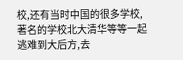校,还有当时中国的很多学校,著名的学校北大清华等等一起逃难到大后方,去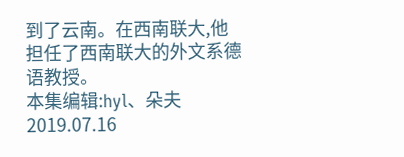到了云南。在西南联大,他担任了西南联大的外文系德语教授。
本集编辑:hyl、朵夫
2019.07.16